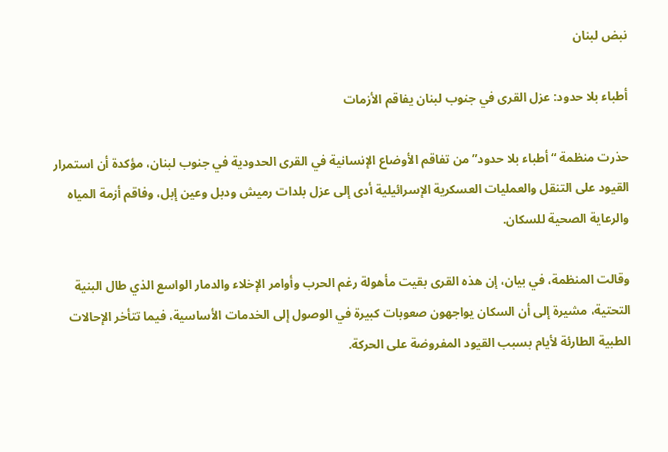نبض لبنان

أطباء بلا حدود: عزل القرى في جنوب لبنان يفاقم الأزمات

حذرت منظمة “أطباء بلا حدود” من تفاقم الأوضاع الإنسانية في القرى الحدودية في جنوب لبنان، مؤكدة أن استمرار القيود على التنقل والعمليات العسكرية الإسرائيلية أدى إلى عزل بلدات رميش ودبل وعين إبل، وفاقم أزمة المياه والرعاية الصحية للسكان.

وقالت المنظمة، في بيان، إن هذه القرى بقيت مأهولة رغم الحرب وأوامر الإخلاء والدمار الواسع الذي طال البنية التحتية، مشيرة إلى أن السكان يواجهون صعوبات كبيرة في الوصول إلى الخدمات الأساسية، فيما تتأخر الإحالات الطبية الطارئة لأيام بسبب القيود المفروضة على الحركة.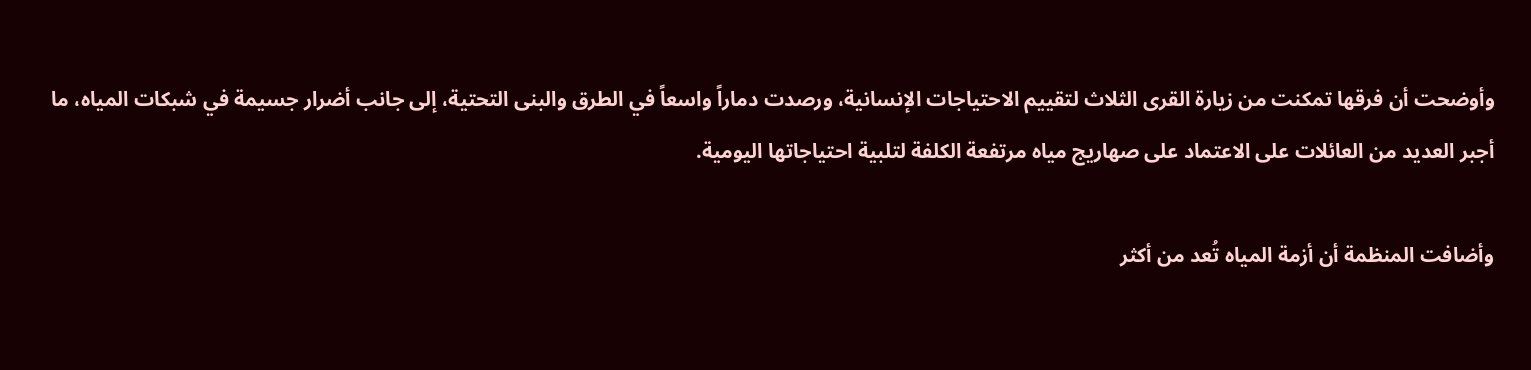وأوضحت أن فرقها تمكنت من زيارة القرى الثلاث لتقييم الاحتياجات الإنسانية، ورصدت دماراً واسعاً في الطرق والبنى التحتية، إلى جانب أضرار جسيمة في شبكات المياه، ما أجبر العديد من العائلات على الاعتماد على صهاريج مياه مرتفعة الكلفة لتلبية احتياجاتها اليومية.

وأضافت المنظمة أن أزمة المياه تُعد من أكثر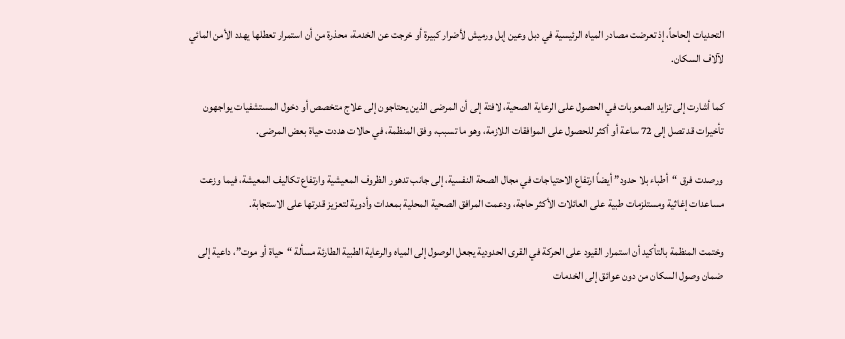التحديات إلحاحاً، إذ تعرضت مصادر المياه الرئيسية في دبل وعين إبل ورميش لأضرار كبيرة أو خرجت عن الخدمة، محذرة من أن استمرار تعطلها يهدد الأمن المائي لآلاف السكان.

كما أشارت إلى تزايد الصعوبات في الحصول على الرعاية الصحية، لافتة إلى أن المرضى الذين يحتاجون إلى علاج متخصص أو دخول المستشفيات يواجهون تأخيرات قد تصل إلى 72 ساعة أو أكثر للحصول على الموافقات اللازمة، وهو ما تسبب، وفق المنظمة، في حالات هددت حياة بعض المرضى.

ورصدت فرق “أطباء بلا حدود” أيضاً ارتفاع الاحتياجات في مجال الصحة النفسية، إلى جانب تدهور الظروف المعيشية وارتفاع تكاليف المعيشة، فيما وزعت مساعدات إغاثية ومستلزمات طبية على العائلات الأكثر حاجة، ودعمت المرافق الصحية المحلية بمعدات وأدوية لتعزيز قدرتها على الاستجابة.

وختمت المنظمة بالتأكيد أن استمرار القيود على الحركة في القرى الحدودية يجعل الوصول إلى المياه والرعاية الطبية الطارئة مسألة “حياة أو موت”، داعية إلى ضمان وصول السكان من دون عوائق إلى الخدمات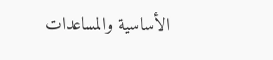الأساسية والمساعدات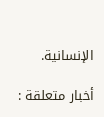الإنسانية.

أخبار متعلقة :